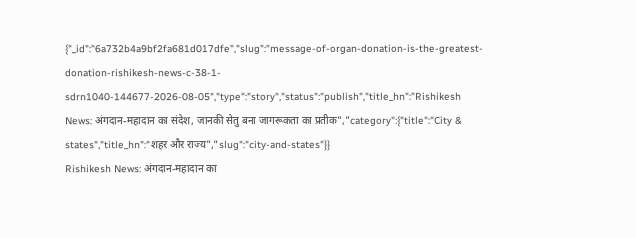{"_id":"6a732b4a9bf2fa681d017dfe","slug":"message-of-organ-donation-is-the-greatest-donation-rishikesh-news-c-38-1-sdrn1040-144677-2026-08-05","type":"story","status":"publish","title_hn":"Rishikesh News: अंगदान-महादान का संदेश, जानकी सेतु बना जागरूकता का प्रतीक","category":{"title":"City & states","title_hn":"शहर और राज्य","slug":"city-and-states"}}
Rishikesh News: अंगदान-महादान का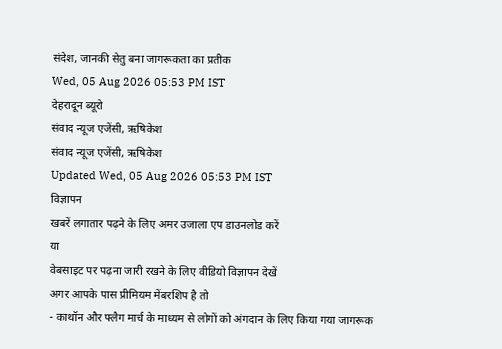संदेश, जानकी सेतु बना जागरूकता का प्रतीक
Wed, 05 Aug 2026 05:53 PM IST
देहरादून ब्यूरो
संवाद न्यूज एजेंसी, ऋषिकेश
संवाद न्यूज एजेंसी, ऋषिकेश
Updated Wed, 05 Aug 2026 05:53 PM IST
विज्ञापन
खबरें लगातार पढ़ने के लिए अमर उजाला एप डाउनलोड करें
या
वेबसाइट पर पढ़ना जारी रखने के लिए वीडियो विज्ञापन देखें
अगर आपके पास प्रीमियम मेंबरशिप है तो
- काथॉन और फ्लैग मार्च के माध्यम से लोगों को अंगदान के लिए किया गया जागरूक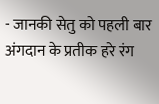- जानकी सेतु को पहली बार अंगदान के प्रतीक हरे रंग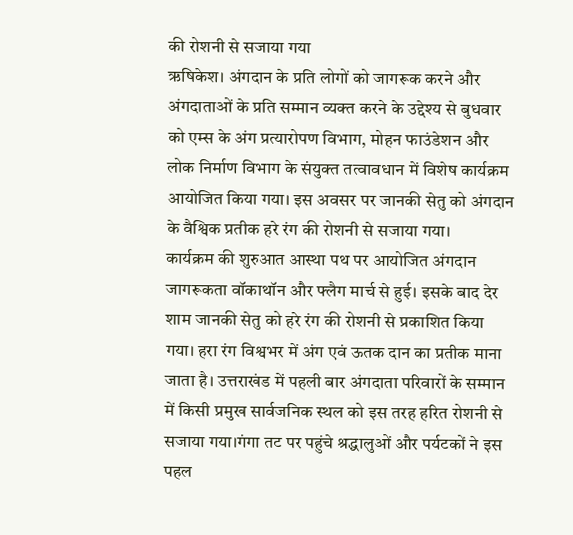की रोशनी से सजाया गया
ऋषिकेश। अंगदान के प्रति लोगों को जागरूक करने और अंगदाताओं के प्रति सम्मान व्यक्त करने के उद्देश्य से बुधवार को एम्स के अंग प्रत्यारोपण विभाग, मोहन फाउंडेशन और लोक निर्माण विभाग के संयुक्त तत्वावधान में विशेष कार्यक्रम आयोजित किया गया। इस अवसर पर जानकी सेतु को अंगदान के वैश्विक प्रतीक हरे रंग की रोशनी से सजाया गया।
कार्यक्रम की शुरुआत आस्था पथ पर आयोजित अंगदान जागरूकता वॉकाथॉन और फ्लैग मार्च से हुई। इसके बाद देर शाम जानकी सेतु को हरे रंग की रोशनी से प्रकाशित किया गया। हरा रंग विश्वभर में अंग एवं ऊतक दान का प्रतीक माना जाता है। उत्तराखंड में पहली बार अंगदाता परिवारों के सम्मान में किसी प्रमुख सार्वजनिक स्थल को इस तरह हरित रोशनी से सजाया गया।गंगा तट पर पहुंचे श्रद्धालुओं और पर्यटकों ने इस पहल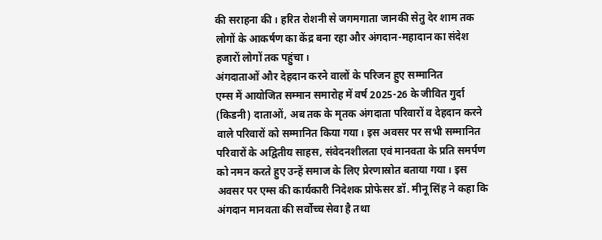की सराहना की। हरित रोशनी से जगमगाता जानकी सेतु देर शाम तक लोगों के आकर्षण का केंद्र बना रहा और अंगदान-महादान का संदेश हजारों लोगों तक पहुंचा।
अंगदाताओं और देहदान करने वालों के परिजन हुए सम्मानित
एम्स में आयोजित सम्मान समारोह में वर्ष 2025-26 के जीवित गुर्दा (किडनी) दाताओं, अब तक के मृतक अंगदाता परिवारों व देहदान करने वाले परिवारों को सम्मानित किया गया। इस अवसर पर सभी सम्मानित परिवारों के अद्वितीय साहस, संवेदनशीलता एवं मानवता के प्रति समर्पण को नमन करते हुए उन्हें समाज के लिए प्रेरणास्रोत बताया गया। इस अवसर पर एम्स की कार्यकारी निदेशक प्रोफेसर डॉ. मीनू सिंह ने कहा कि अंगदान मानवता की सर्वोच्च सेवा है तथा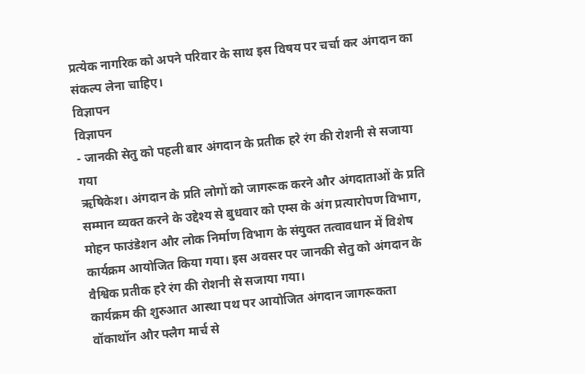प्रत्येक नागरिक को अपने परिवार के साथ इस विषय पर चर्चा कर अंगदान का संकल्प लेना चाहिए।
विज्ञापन
विज्ञापन
- जानकी सेतु को पहली बार अंगदान के प्रतीक हरे रंग की रोशनी से सजाया गया
ऋषिकेश। अंगदान के प्रति लोगों को जागरूक करने और अंगदाताओं के प्रति सम्मान व्यक्त करने के उद्देश्य से बुधवार को एम्स के अंग प्रत्यारोपण विभाग, मोहन फाउंडेशन और लोक निर्माण विभाग के संयुक्त तत्वावधान में विशेष कार्यक्रम आयोजित किया गया। इस अवसर पर जानकी सेतु को अंगदान के वैश्विक प्रतीक हरे रंग की रोशनी से सजाया गया।
कार्यक्रम की शुरुआत आस्था पथ पर आयोजित अंगदान जागरूकता वॉकाथॉन और फ्लैग मार्च से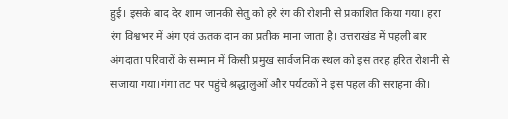हुई। इसके बाद देर शाम जानकी सेतु को हरे रंग की रोशनी से प्रकाशित किया गया। हरा रंग विश्वभर में अंग एवं ऊतक दान का प्रतीक माना जाता है। उत्तराखंड में पहली बार अंगदाता परिवारों के सम्मान में किसी प्रमुख सार्वजनिक स्थल को इस तरह हरित रोशनी से सजाया गया।गंगा तट पर पहुंचे श्रद्धालुओं और पर्यटकों ने इस पहल की सराहना की।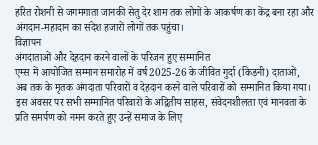हरित रोशनी से जगमगाता जानकी सेतु देर शाम तक लोगों के आकर्षण का केंद्र बना रहा और अंगदान-महादान का संदेश हजारों लोगों तक पहुंचा।
विज्ञापन
अंगदाताओं और देहदान करने वालों के परिजन हुए सम्मानित
एम्स में आयोजित सम्मान समारोह में वर्ष 2025-26 के जीवित गुर्दा (किडनी) दाताओं, अब तक के मृतक अंगदाता परिवारों व देहदान करने वाले परिवारों को सम्मानित किया गया। इस अवसर पर सभी सम्मानित परिवारों के अद्वितीय साहस, संवेदनशीलता एवं मानवता के प्रति समर्पण को नमन करते हुए उन्हें समाज के लिए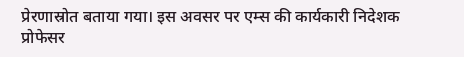प्रेरणास्रोत बताया गया। इस अवसर पर एम्स की कार्यकारी निदेशक प्रोफेसर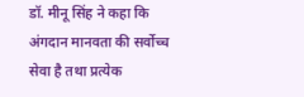डॉ. मीनू सिंह ने कहा कि अंगदान मानवता की सर्वोच्च सेवा है तथा प्रत्येक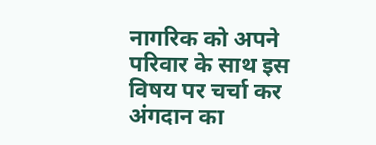नागरिक को अपने परिवार के साथ इस विषय पर चर्चा कर अंगदान का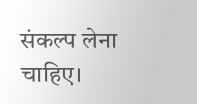संकल्प लेना चाहिए।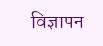विज्ञापन